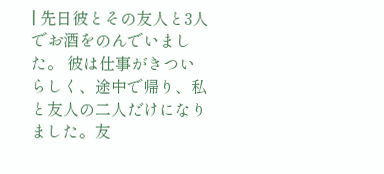| 先日彼とその友人と3人でお酒をのんでいました。 彼は仕事がきついらしく、途中で帰り、私と友人の二人だけになりました。友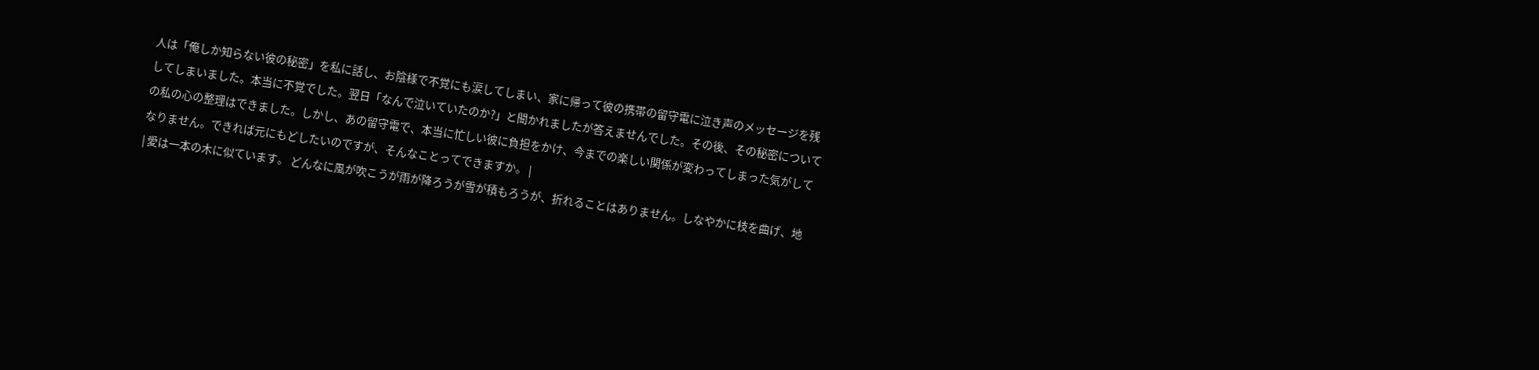人は「俺しか知らない彼の秘密」を私に話し、お陰様で不覚にも涙してしまい、家に帰って彼の携帯の留守電に泣き声のメッセージを残してしまいました。本当に不覚でした。翌日「なんで泣いていたのか?」と聞かれましたが答えませんでした。その後、その秘密についての私の心の整理はできました。しかし、あの留守電で、本当に忙しい彼に負担をかけ、今までの楽しい関係が変わってしまった気がしてなりません。できれば元にもどしたいのですが、そんなことってできますか。 |
| 愛は一本の木に似ています。 どんなに風が吹こうが雨が降ろうが雪が積もろうが、折れることはありません。しなやかに枝を曲げ、地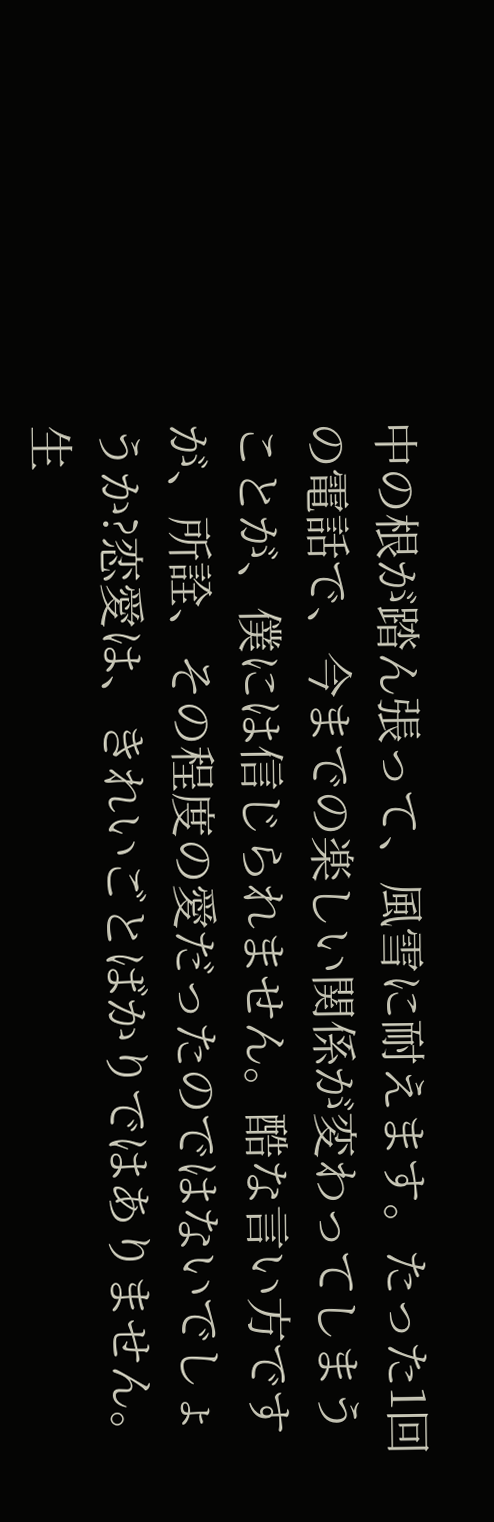中の根が踏ん張って、風雪に耐えます。たった1回の電話で、今までの楽しい関係が変わってしまうことが、僕には信じられません。酷な言い方ですが、所詮、その程度の愛だったのではないでしょうか?恋愛は、きれいごとばかりではありません。生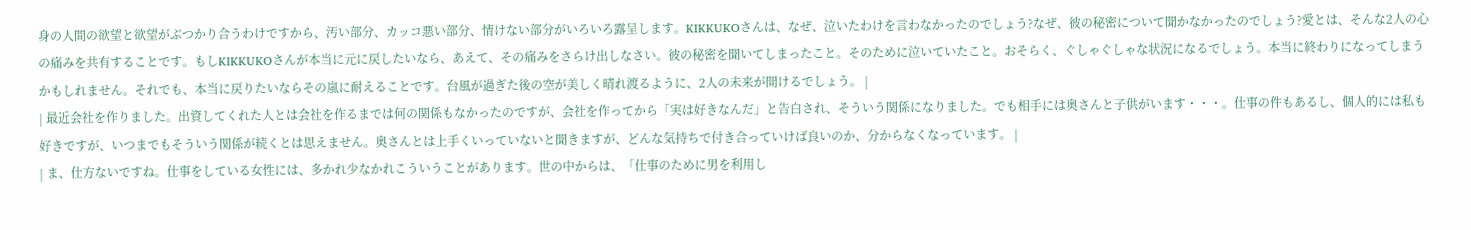身の人間の欲望と欲望がぶつかり合うわけですから、汚い部分、カッコ悪い部分、情けない部分がいろいろ露呈します。KIKKUKOさんは、なぜ、泣いたわけを言わなかったのでしょう?なぜ、彼の秘密について聞かなかったのでしょう?愛とは、そんな2人の心の痛みを共有することです。もしKIKKUKOさんが本当に元に戻したいなら、あえて、その痛みをさらけ出しなさい。彼の秘密を聞いてしまったこと。そのために泣いていたこと。おそらく、ぐしゃぐしゃな状況になるでしょう。本当に終わりになってしまうかもしれません。それでも、本当に戻りたいならその嵐に耐えることです。台風が過ぎた後の空が美しく晴れ渡るように、2人の未来が開けるでしょう。 |
| 最近会社を作りました。出資してくれた人とは会社を作るまでは何の関係もなかったのですが、会社を作ってから「実は好きなんだ」と告白され、そういう関係になりました。でも相手には奥さんと子供がいます・・・。仕事の件もあるし、個人的には私も好きですが、いつまでもそういう関係が続くとは思えません。奥さんとは上手くいっていないと聞きますが、どんな気持ちで付き合っていけば良いのか、分からなくなっています。 |
| ま、仕方ないですね。仕事をしている女性には、多かれ少なかれこういうことがあります。世の中からは、「仕事のために男を利用し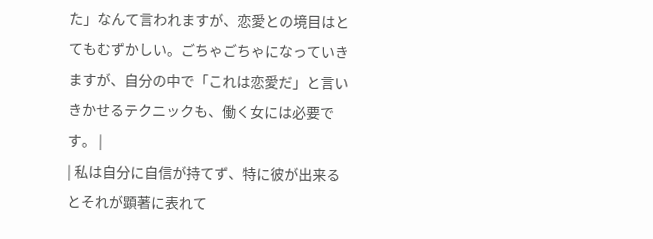た」なんて言われますが、恋愛との境目はとてもむずかしい。ごちゃごちゃになっていきますが、自分の中で「これは恋愛だ」と言いきかせるテクニックも、働く女には必要です。 |
| 私は自分に自信が持てず、特に彼が出来るとそれが顕著に表れて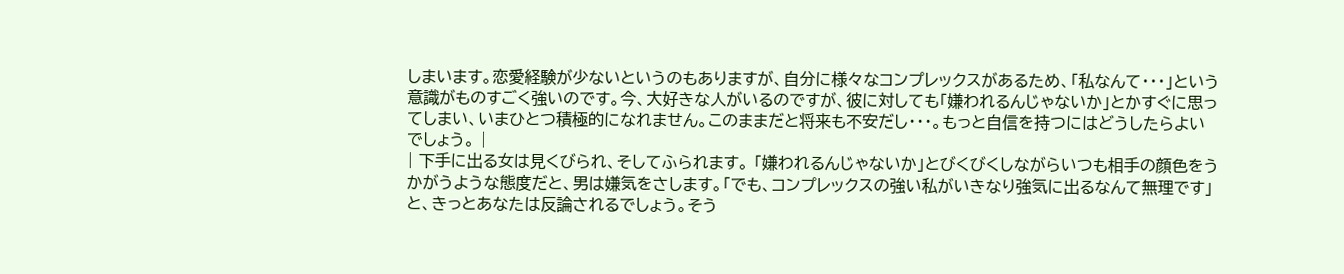しまいます。恋愛経験が少ないというのもありますが、自分に様々なコンプレックスがあるため、「私なんて・・・」という意識がものすごく強いのです。今、大好きな人がいるのですが、彼に対しても「嫌われるんじゃないか」とかすぐに思ってしまい、いまひとつ積極的になれません。このままだと将来も不安だし・・・。もっと自信を持つにはどうしたらよいでしょう。 |
| 下手に出る女は見くびられ、そしてふられます。 「嫌われるんじゃないか」とびくびくしながらいつも相手の顔色をうかがうような態度だと、男は嫌気をさします。「でも、コンプレックスの強い私がいきなり強気に出るなんて無理です」と、きっとあなたは反論されるでしょう。そう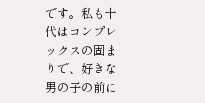です。私も十代はコンプレックスの固まりで、好きな男の子の前に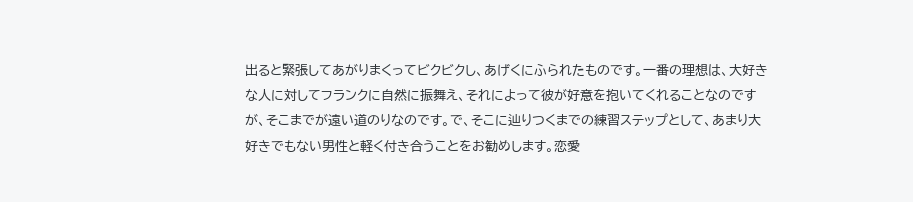出ると緊張してあがりまくってビクビクし、あげくにふられたものです。一番の理想は、大好きな人に対してフランクに自然に振舞え、それによって彼が好意を抱いてくれることなのですが、そこまでが遠い道のりなのです。で、そこに辿りつくまでの練習ステップとして、あまり大好きでもない男性と軽く付き合うことをお勧めします。恋愛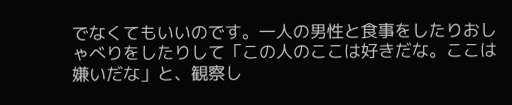でなくてもいいのです。一人の男性と食事をしたりおしゃべりをしたりして「この人のここは好きだな。ここは嫌いだな」と、観察し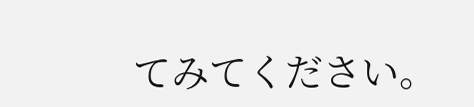てみてください。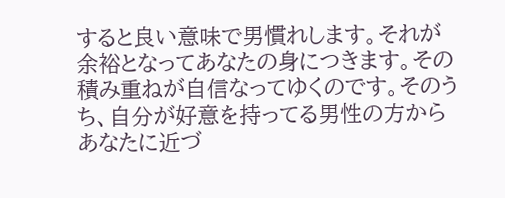すると良い意味で男慣れします。それが余裕となってあなたの身につきます。その積み重ねが自信なってゆくのです。そのうち、自分が好意を持ってる男性の方からあなたに近づ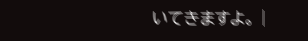いてきますよ。 |